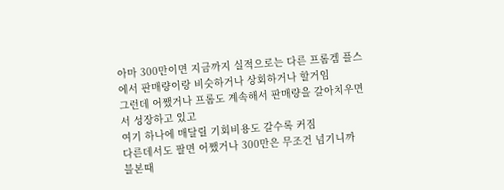아마 300만이면 지금까지 실적으로는 다른 프롬겜 플스에서 판매량이랑 비슷하거나 상회하거나 할거임
그런데 어쨌거나 프롬도 계속해서 판매량을 갈아치우면서 성장하고 있고
여기 하나에 매달릴 기회비용도 갈수록 커짐
다른데서도 팔면 어쨌거나 300만은 무조건 넘기니까
블본때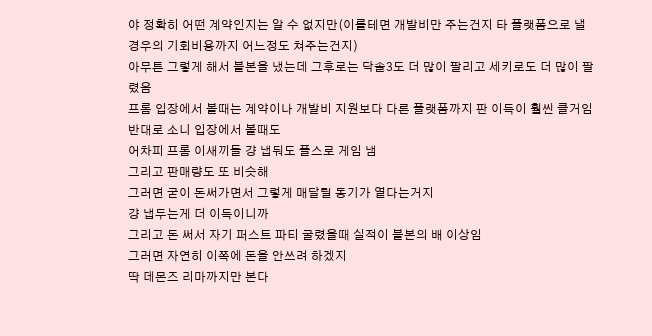야 정확히 어떤 계약인지는 알 수 없지만(이를테면 개발비만 주는건지 타 플랫폼으로 낼 경우의 기회비용까지 어느정도 쳐주는건지)
아무튼 그렇게 해서 블본을 냈는데 그후로는 닥솔3도 더 많이 팔리고 세키로도 더 많이 팔렸음
프롬 입장에서 볼때는 계약이나 개발비 지원보다 다른 플랫폼까지 판 이득이 훨씬 클거임
반대로 소니 입장에서 볼때도
어차피 프롬 이새끼들 걍 냅둬도 플스로 게임 냄
그리고 판매량도 또 비슷해
그러면 굳이 돈써가면서 그렇게 매달릴 동기가 옅다는거지
걍 냅두는게 더 이득이니까
그리고 돈 써서 자기 퍼스트 파티 굴렸을때 실적이 블본의 배 이상임
그러면 자연히 이쪽에 돈을 안쓰려 하겠지
딱 데몬즈 리마까지만 본다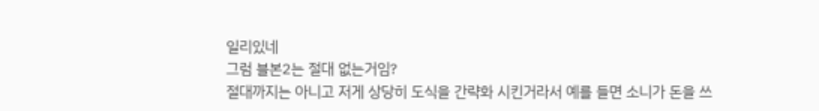일리있네
그럼 블본2는 절대 없는거임?
절대까지는 아니고 저게 상당히 도식을 간략화 시킨거라서 예를 들면 소니가 돈을 쓰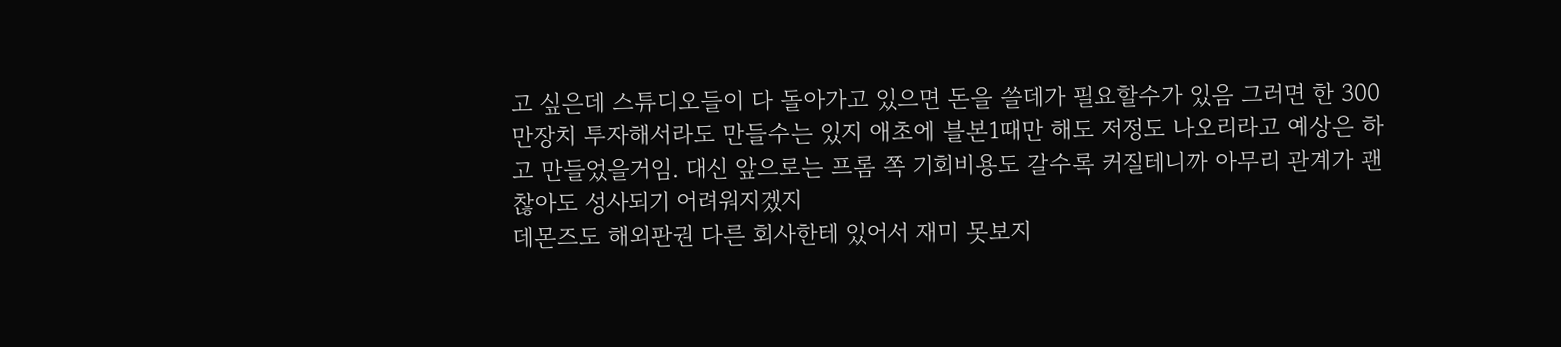고 싶은데 스튜디오들이 다 돌아가고 있으면 돈을 쓸데가 필요할수가 있음 그러면 한 300만장치 투자해서라도 만들수는 있지 애초에 블본1때만 해도 저정도 나오리라고 예상은 하고 만들었을거임. 대신 앞으로는 프롬 쪽 기회비용도 갈수록 커질테니까 아무리 관계가 괜찮아도 성사되기 어려워지겠지
데몬즈도 해외판권 다른 회사한테 있어서 재미 못보지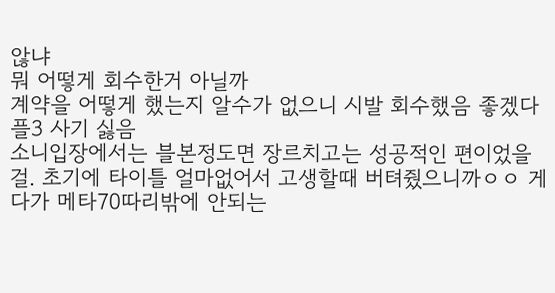않냐
뭐 어떻게 회수한거 아닐까
계약을 어떻게 했는지 알수가 없으니 시발 회수했음 좋겠다 플3 사기 싫음
소니입장에서는 블본정도면 장르치고는 성공적인 편이었을걸. 초기에 타이틀 얼마없어서 고생할때 버텨줬으니까ㅇㅇ 게다가 메타70따리밖에 안되는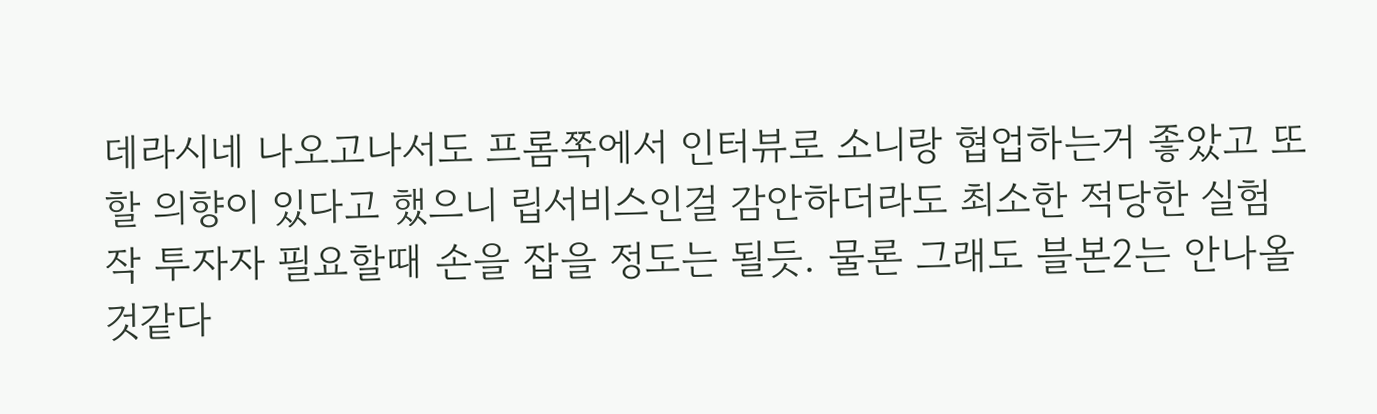데라시네 나오고나서도 프롬쪽에서 인터뷰로 소니랑 협업하는거 좋았고 또 할 의향이 있다고 했으니 립서비스인걸 감안하더라도 최소한 적당한 실험작 투자자 필요할때 손을 잡을 정도는 될듯. 물론 그래도 블본2는 안나올것같다